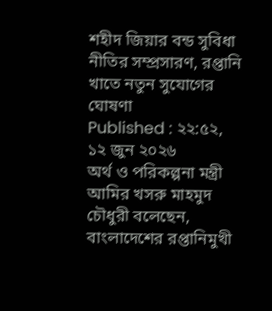শহীদ জিয়ার বন্ড সুবিধা নীতির সম্প্রসারণ, রপ্তানি খাতে নতুন সুযোগের ঘোষণা
Published : ২২:৫২, ১২ জুন ২০২৬
অর্থ ও পরিকল্পনা মন্ত্রী আমির খসরু মাহমুদ চৌধুরী বলেছেন, বাংলাদেশের রপ্তানিমুখী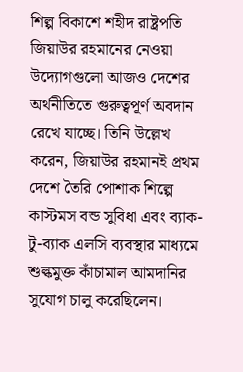শিল্প বিকাশে শহীদ রাষ্ট্রপতি জিয়াউর রহমানের নেওয়া উদ্যোগগুলো আজও দেশের অর্থনীতিতে গুরুত্বপূর্ণ অবদান রেখে যাচ্ছে। তিনি উল্লেখ করেন, জিয়াউর রহমানই প্রথম দেশে তৈরি পোশাক শিল্পে কাস্টমস বন্ড সুবিধা এবং ব্যাক-টু-ব্যাক এলসি ব্যবস্থার মাধ্যমে শুল্কমুক্ত কাঁচামাল আমদানির সুযোগ চালু করেছিলেন।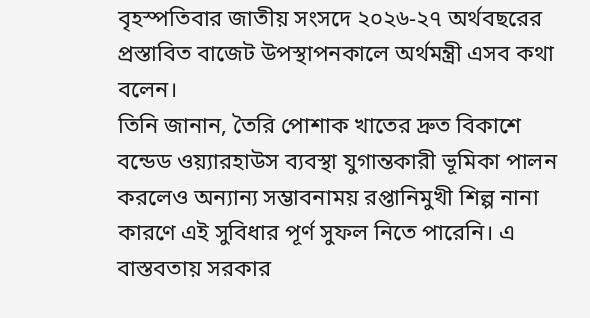বৃহস্পতিবার জাতীয় সংসদে ২০২৬-২৭ অর্থবছরের প্রস্তাবিত বাজেট উপস্থাপনকালে অর্থমন্ত্রী এসব কথা বলেন।
তিনি জানান, তৈরি পোশাক খাতের দ্রুত বিকাশে বন্ডেড ওয়্যারহাউস ব্যবস্থা যুগান্তকারী ভূমিকা পালন করলেও অন্যান্য সম্ভাবনাময় রপ্তানিমুখী শিল্প নানা কারণে এই সুবিধার পূর্ণ সুফল নিতে পারেনি। এ বাস্তবতায় সরকার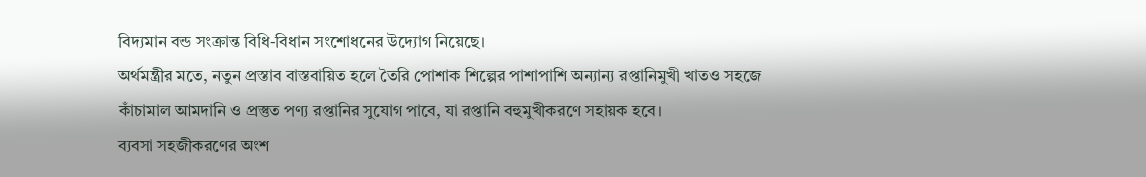বিদ্যমান বন্ড সংক্রান্ত বিধি-বিধান সংশোধনের উদ্যোগ নিয়েছে।
অর্থমন্ত্রীর মতে, নতুন প্রস্তাব বাস্তবায়িত হলে তৈরি পোশাক শিল্পের পাশাপাশি অন্যান্য রপ্তানিমুখী খাতও সহজে কাঁচামাল আমদানি ও প্রস্তুত পণ্য রপ্তানির সুযোগ পাবে, যা রপ্তানি বহুমুখীকরণে সহায়ক হবে।
ব্যবসা সহজীকরণের অংশ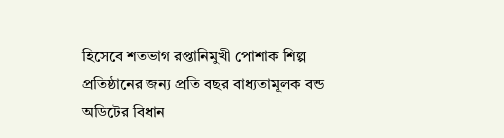হিসেবে শতভাগ রপ্তানিমুখী পোশাক শিল্প প্রতিষ্ঠানের জন্য প্রতি বছর বাধ্যতামূলক বন্ড অডিটের বিধান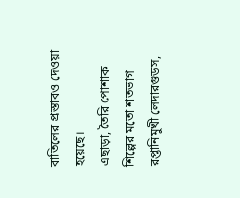বাতিলের প্রস্তাবও দেওয়া হয়েছে।
এছাড়া, তৈরি পোশাক শিল্পের মতো শতভাগ রপ্তানিমুখী লেদারগুডস,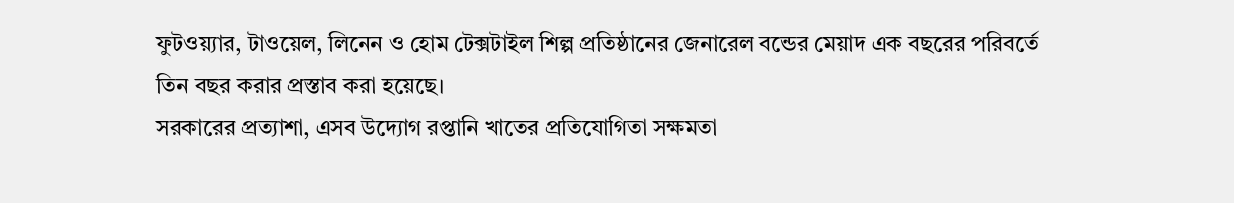ফুটওয়্যার, টাওয়েল, লিনেন ও হোম টেক্সটাইল শিল্প প্রতিষ্ঠানের জেনারেল বন্ডের মেয়াদ এক বছরের পরিবর্তে তিন বছর করার প্রস্তাব করা হয়েছে।
সরকারের প্রত্যাশা, এসব উদ্যোগ রপ্তানি খাতের প্রতিযোগিতা সক্ষমতা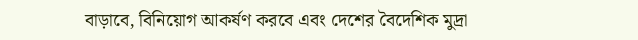বাড়াবে, বিনিয়োগ আকর্ষণ করবে এবং দেশের বৈদেশিক মুদ্রা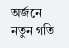অর্জনে নতুন গতি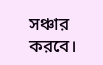সঞ্চার করবে।